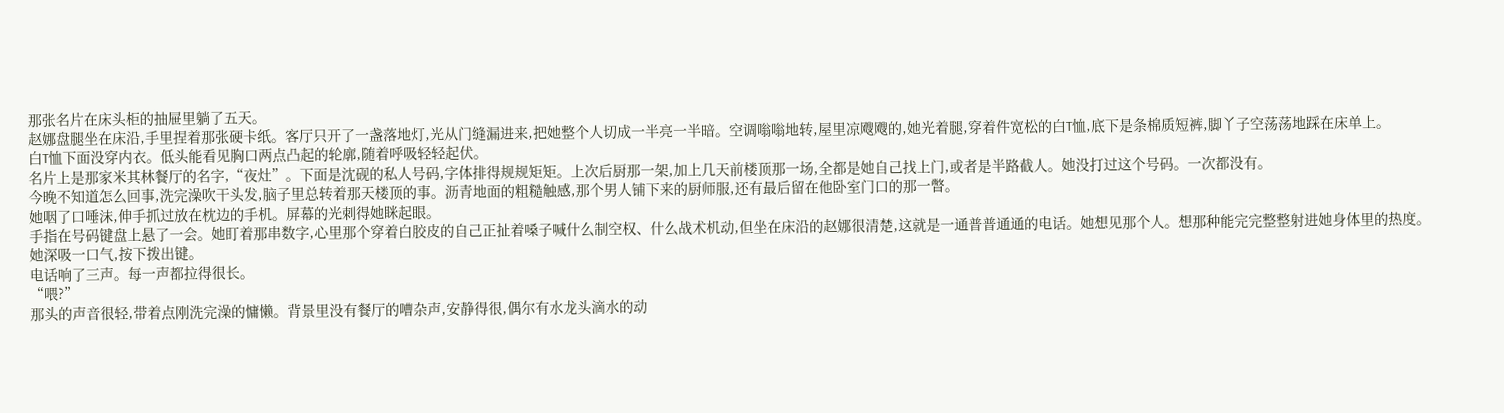那张名片在床头柜的抽屉里躺了五天。
赵娜盘腿坐在床沿,手里捏着那张硬卡纸。客厅只开了一盏落地灯,光从门缝漏进来,把她整个人切成一半亮一半暗。空调嗡嗡地转,屋里凉飕飕的,她光着腿,穿着件宽松的白T恤,底下是条棉质短裤,脚丫子空荡荡地踩在床单上。
白T恤下面没穿内衣。低头能看见胸口两点凸起的轮廓,随着呼吸轻轻起伏。
名片上是那家米其林餐厅的名字,“夜灶”。下面是沈砚的私人号码,字体排得规规矩矩。上次后厨那一架,加上几天前楼顶那一场,全都是她自己找上门,或者是半路截人。她没打过这个号码。一次都没有。
今晚不知道怎么回事,洗完澡吹干头发,脑子里总转着那天楼顶的事。沥青地面的粗糙触感,那个男人铺下来的厨师服,还有最后留在他卧室门口的那一瞥。
她咽了口唾沫,伸手抓过放在枕边的手机。屏幕的光刺得她眯起眼。
手指在号码键盘上悬了一会。她盯着那串数字,心里那个穿着白胶皮的自己正扯着嗓子喊什么制空权、什么战术机动,但坐在床沿的赵娜很清楚,这就是一通普普通通的电话。她想见那个人。想那种能完完整整射进她身体里的热度。
她深吸一口气,按下拨出键。
电话响了三声。每一声都拉得很长。
“喂?”
那头的声音很轻,带着点刚洗完澡的慵懒。背景里没有餐厅的嘈杂声,安静得很,偶尔有水龙头滴水的动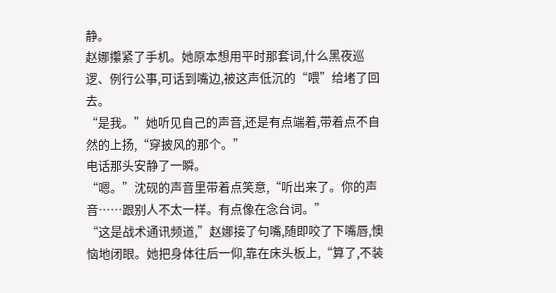静。
赵娜攥紧了手机。她原本想用平时那套词,什么黑夜巡逻、例行公事,可话到嘴边,被这声低沉的“喂”给堵了回去。
“是我。”她听见自己的声音,还是有点端着,带着点不自然的上扬,“穿披风的那个。”
电话那头安静了一瞬。
“嗯。”沈砚的声音里带着点笑意,“听出来了。你的声音……跟别人不太一样。有点像在念台词。”
“这是战术通讯频道,”赵娜接了句嘴,随即咬了下嘴唇,懊恼地闭眼。她把身体往后一仰,靠在床头板上,“算了,不装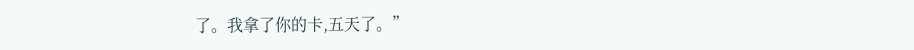了。我拿了你的卡,五天了。”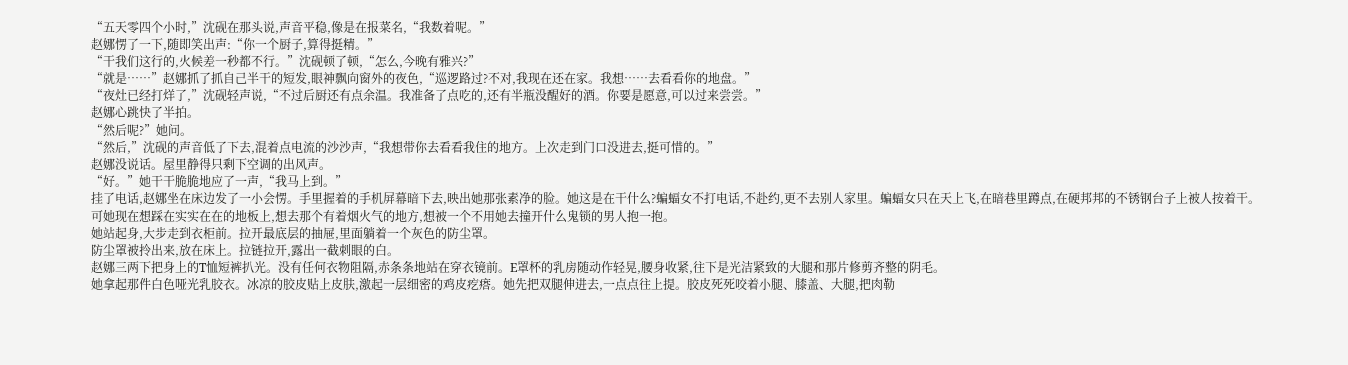“五天零四个小时,”沈砚在那头说,声音平稳,像是在报菜名,“我数着呢。”
赵娜愣了一下,随即笑出声:“你一个厨子,算得挺精。”
“干我们这行的,火候差一秒都不行。”沈砚顿了顿,“怎么,今晚有雅兴?”
“就是……”赵娜抓了抓自己半干的短发,眼神飘向窗外的夜色,“巡逻路过?不对,我现在还在家。我想……去看看你的地盘。”
“夜灶已经打烊了,”沈砚轻声说,“不过后厨还有点余温。我准备了点吃的,还有半瓶没醒好的酒。你要是愿意,可以过来尝尝。”
赵娜心跳快了半拍。
“然后呢?”她问。
“然后,”沈砚的声音低了下去,混着点电流的沙沙声,“我想带你去看看我住的地方。上次走到门口没进去,挺可惜的。”
赵娜没说话。屋里静得只剩下空调的出风声。
“好。”她干干脆脆地应了一声,“我马上到。”
挂了电话,赵娜坐在床边发了一小会愣。手里握着的手机屏幕暗下去,映出她那张素净的脸。她这是在干什么?蝙蝠女不打电话,不赴约,更不去别人家里。蝙蝠女只在天上飞,在暗巷里蹲点,在硬邦邦的不锈钢台子上被人按着干。
可她现在想踩在实实在在的地板上,想去那个有着烟火气的地方,想被一个不用她去撞开什么鬼锁的男人抱一抱。
她站起身,大步走到衣柜前。拉开最底层的抽屉,里面躺着一个灰色的防尘罩。
防尘罩被拎出来,放在床上。拉链拉开,露出一截刺眼的白。
赵娜三两下把身上的T恤短裤扒光。没有任何衣物阻隔,赤条条地站在穿衣镜前。E罩杯的乳房随动作轻晃,腰身收紧,往下是光洁紧致的大腿和那片修剪齐整的阴毛。
她拿起那件白色哑光乳胶衣。冰凉的胶皮贴上皮肤,激起一层细密的鸡皮疙瘩。她先把双腿伸进去,一点点往上提。胶皮死死咬着小腿、膝盖、大腿,把肉勒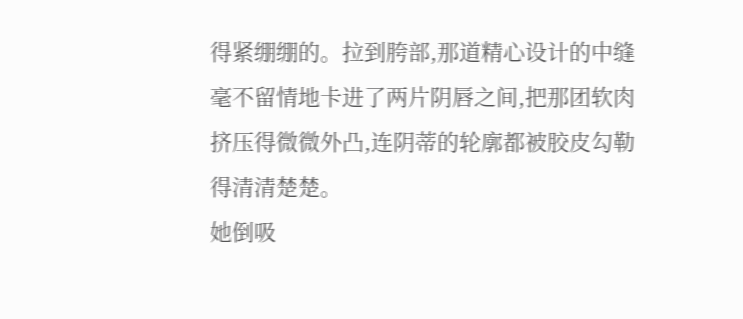得紧绷绷的。拉到胯部,那道精心设计的中缝毫不留情地卡进了两片阴唇之间,把那团软肉挤压得微微外凸,连阴蒂的轮廓都被胶皮勾勒得清清楚楚。
她倒吸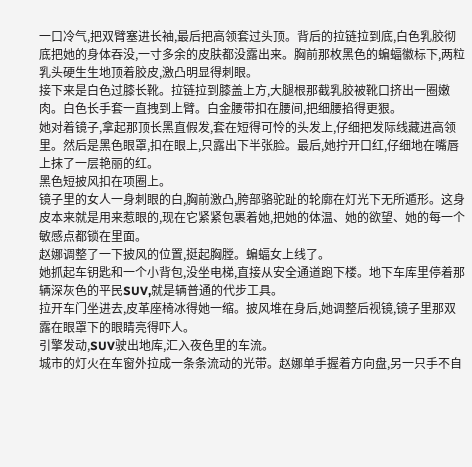一口冷气,把双臂塞进长袖,最后把高领套过头顶。背后的拉链拉到底,白色乳胶彻底把她的身体吞没,一寸多余的皮肤都没露出来。胸前那枚黑色的蝙蝠徽标下,两粒乳头硬生生地顶着胶皮,激凸明显得刺眼。
接下来是白色过膝长靴。拉链拉到膝盖上方,大腿根那截乳胶被靴口挤出一圈嫩肉。白色长手套一直拽到上臂。白金腰带扣在腰间,把细腰掐得更狠。
她对着镜子,拿起那顶长黑直假发,套在短得可怜的头发上,仔细把发际线藏进高领里。然后是黑色眼罩,扣在眼上,只露出下半张脸。最后,她拧开口红,仔细地在嘴唇上抹了一层艳丽的红。
黑色短披风扣在项圈上。
镜子里的女人一身刺眼的白,胸前激凸,胯部骆驼趾的轮廓在灯光下无所遁形。这身皮本来就是用来惹眼的,现在它紧紧包裹着她,把她的体温、她的欲望、她的每一个敏感点都锁在里面。
赵娜调整了一下披风的位置,挺起胸膛。蝙蝠女上线了。
她抓起车钥匙和一个小背包,没坐电梯,直接从安全通道跑下楼。地下车库里停着那辆深灰色的平民SUV,就是辆普通的代步工具。
拉开车门坐进去,皮革座椅冰得她一缩。披风堆在身后,她调整后视镜,镜子里那双露在眼罩下的眼睛亮得吓人。
引擎发动,SUV驶出地库,汇入夜色里的车流。
城市的灯火在车窗外拉成一条条流动的光带。赵娜单手握着方向盘,另一只手不自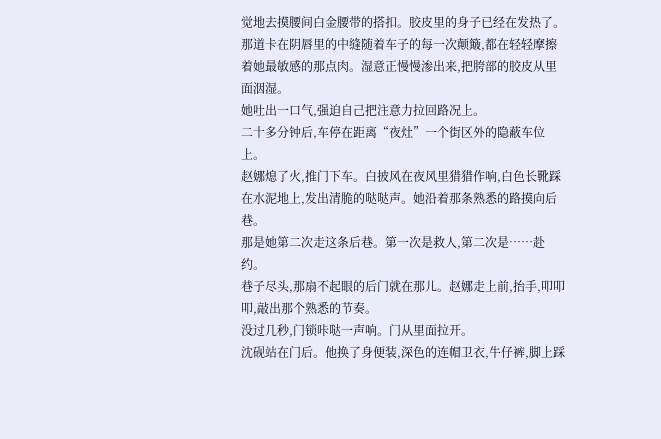觉地去摸腰间白金腰带的搭扣。胶皮里的身子已经在发热了。那道卡在阴唇里的中缝随着车子的每一次颠簸,都在轻轻摩擦着她最敏感的那点肉。湿意正慢慢渗出来,把胯部的胶皮从里面洇湿。
她吐出一口气,强迫自己把注意力拉回路况上。
二十多分钟后,车停在距离“夜灶”一个街区外的隐蔽车位上。
赵娜熄了火,推门下车。白披风在夜风里猎猎作响,白色长靴踩在水泥地上,发出清脆的哒哒声。她沿着那条熟悉的路摸向后巷。
那是她第二次走这条后巷。第一次是救人,第二次是……赴约。
巷子尽头,那扇不起眼的后门就在那儿。赵娜走上前,抬手,叩叩叩,敲出那个熟悉的节奏。
没过几秒,门锁咔哒一声响。门从里面拉开。
沈砚站在门后。他换了身便装,深色的连帽卫衣,牛仔裤,脚上踩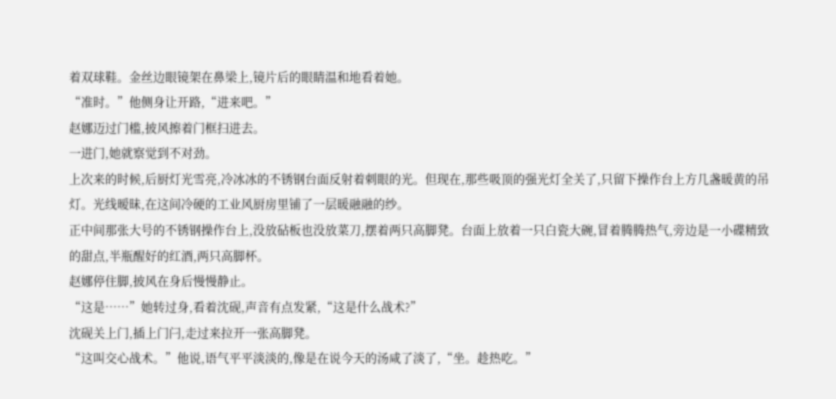着双球鞋。金丝边眼镜架在鼻梁上,镜片后的眼睛温和地看着她。
“准时。”他侧身让开路,“进来吧。”
赵娜迈过门槛,披风擦着门框扫进去。
一进门,她就察觉到不对劲。
上次来的时候,后厨灯光雪亮,冷冰冰的不锈钢台面反射着刺眼的光。但现在,那些吸顶的强光灯全关了,只留下操作台上方几盏暖黄的吊灯。光线暧昧,在这间冷硬的工业风厨房里铺了一层暖融融的纱。
正中间那张大号的不锈钢操作台上,没放砧板也没放菜刀,摆着两只高脚凳。台面上放着一只白瓷大碗,冒着腾腾热气,旁边是一小碟精致的甜点,半瓶醒好的红酒,两只高脚杯。
赵娜停住脚,披风在身后慢慢静止。
“这是……”她转过身,看着沈砚,声音有点发紧,“这是什么战术?”
沈砚关上门,插上门闩,走过来拉开一张高脚凳。
“这叫交心战术。”他说,语气平平淡淡的,像是在说今天的汤咸了淡了,“坐。趁热吃。”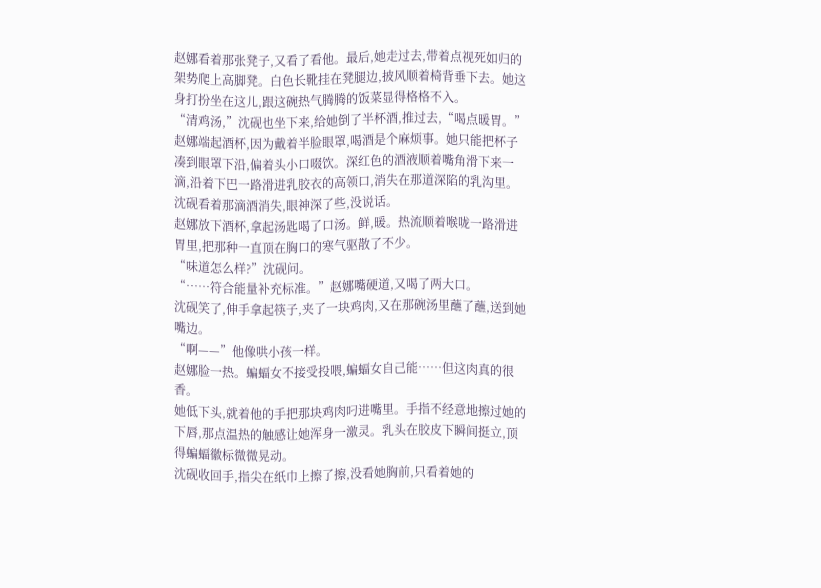赵娜看着那张凳子,又看了看他。最后,她走过去,带着点视死如归的架势爬上高脚凳。白色长靴挂在凳腿边,披风顺着椅背垂下去。她这身打扮坐在这儿,跟这碗热气腾腾的饭菜显得格格不入。
“清鸡汤,”沈砚也坐下来,给她倒了半杯酒,推过去,“喝点暖胃。”
赵娜端起酒杯,因为戴着半脸眼罩,喝酒是个麻烦事。她只能把杯子凑到眼罩下沿,偏着头小口啜饮。深红色的酒液顺着嘴角滑下来一滴,沿着下巴一路滑进乳胶衣的高领口,消失在那道深陷的乳沟里。
沈砚看着那滴酒消失,眼神深了些,没说话。
赵娜放下酒杯,拿起汤匙喝了口汤。鲜,暖。热流顺着喉咙一路滑进胃里,把那种一直顶在胸口的寒气驱散了不少。
“味道怎么样?”沈砚问。
“……符合能量补充标准。”赵娜嘴硬道,又喝了两大口。
沈砚笑了,伸手拿起筷子,夹了一块鸡肉,又在那碗汤里蘸了蘸,送到她嘴边。
“啊——”他像哄小孩一样。
赵娜脸一热。蝙蝠女不接受投喂,蝙蝠女自己能……但这肉真的很香。
她低下头,就着他的手把那块鸡肉叼进嘴里。手指不经意地擦过她的下唇,那点温热的触感让她浑身一激灵。乳头在胶皮下瞬间挺立,顶得蝙蝠徽标微微晃动。
沈砚收回手,指尖在纸巾上擦了擦,没看她胸前,只看着她的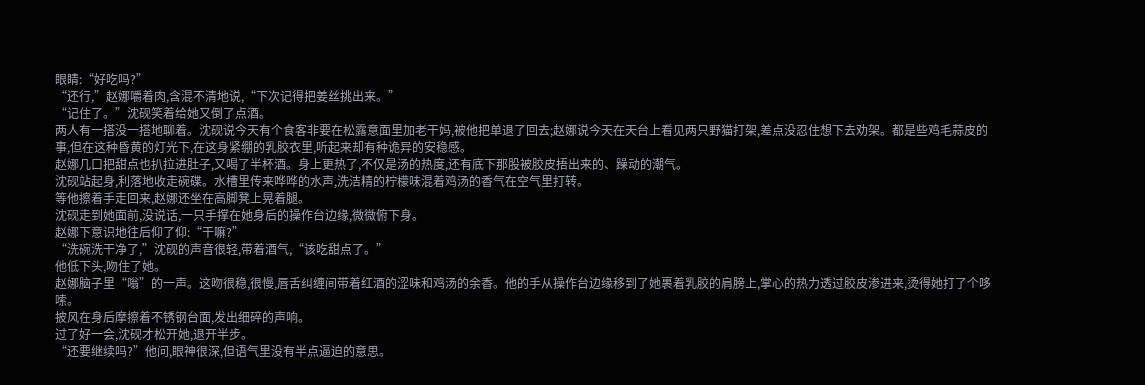眼睛:“好吃吗?”
“还行,”赵娜嚼着肉,含混不清地说,“下次记得把姜丝挑出来。”
“记住了。”沈砚笑着给她又倒了点酒。
两人有一搭没一搭地聊着。沈砚说今天有个食客非要在松露意面里加老干妈,被他把单退了回去;赵娜说今天在天台上看见两只野猫打架,差点没忍住想下去劝架。都是些鸡毛蒜皮的事,但在这种昏黄的灯光下,在这身紧绷的乳胶衣里,听起来却有种诡异的安稳感。
赵娜几口把甜点也扒拉进肚子,又喝了半杯酒。身上更热了,不仅是汤的热度,还有底下那股被胶皮捂出来的、躁动的潮气。
沈砚站起身,利落地收走碗碟。水槽里传来哗哗的水声,洗洁精的柠檬味混着鸡汤的香气在空气里打转。
等他擦着手走回来,赵娜还坐在高脚凳上晃着腿。
沈砚走到她面前,没说话,一只手撑在她身后的操作台边缘,微微俯下身。
赵娜下意识地往后仰了仰:“干嘛?”
“洗碗洗干净了,”沈砚的声音很轻,带着酒气,“该吃甜点了。”
他低下头,吻住了她。
赵娜脑子里“嗡”的一声。这吻很稳,很慢,唇舌纠缠间带着红酒的涩味和鸡汤的余香。他的手从操作台边缘移到了她裹着乳胶的肩膀上,掌心的热力透过胶皮渗进来,烫得她打了个哆嗦。
披风在身后摩擦着不锈钢台面,发出细碎的声响。
过了好一会,沈砚才松开她,退开半步。
“还要继续吗?”他问,眼神很深,但语气里没有半点逼迫的意思。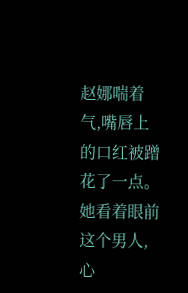赵娜喘着气,嘴唇上的口红被蹭花了一点。她看着眼前这个男人,心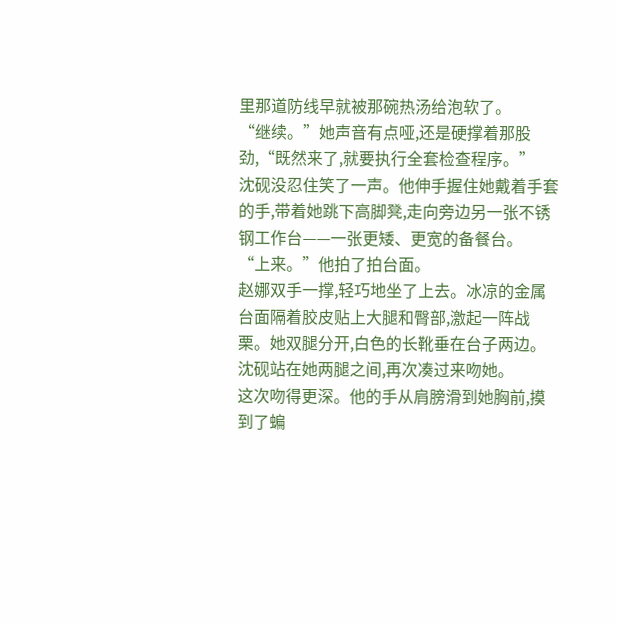里那道防线早就被那碗热汤给泡软了。
“继续。”她声音有点哑,还是硬撑着那股劲,“既然来了,就要执行全套检查程序。”
沈砚没忍住笑了一声。他伸手握住她戴着手套的手,带着她跳下高脚凳,走向旁边另一张不锈钢工作台——一张更矮、更宽的备餐台。
“上来。”他拍了拍台面。
赵娜双手一撑,轻巧地坐了上去。冰凉的金属台面隔着胶皮贴上大腿和臀部,激起一阵战栗。她双腿分开,白色的长靴垂在台子两边。沈砚站在她两腿之间,再次凑过来吻她。
这次吻得更深。他的手从肩膀滑到她胸前,摸到了蝙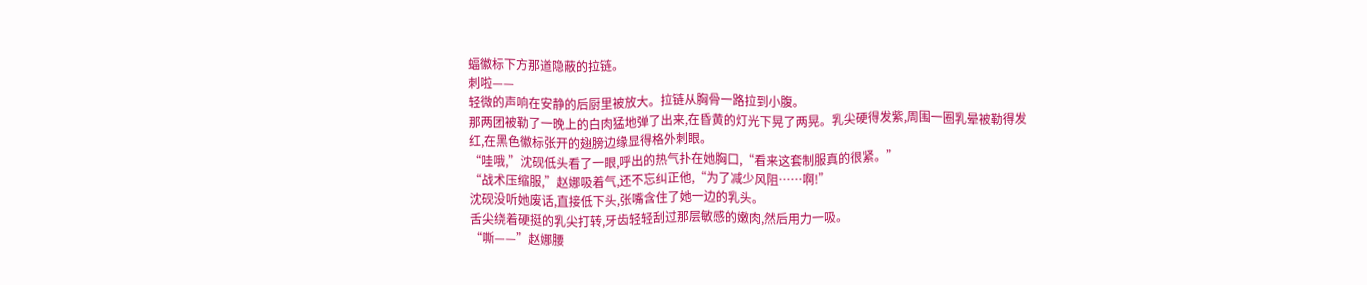蝠徽标下方那道隐蔽的拉链。
刺啦——
轻微的声响在安静的后厨里被放大。拉链从胸骨一路拉到小腹。
那两团被勒了一晚上的白肉猛地弹了出来,在昏黄的灯光下晃了两晃。乳尖硬得发紫,周围一圈乳晕被勒得发红,在黑色徽标张开的翅膀边缘显得格外刺眼。
“哇哦,”沈砚低头看了一眼,呼出的热气扑在她胸口,“看来这套制服真的很紧。”
“战术压缩服,”赵娜吸着气,还不忘纠正他,“为了减少风阻……啊!”
沈砚没听她废话,直接低下头,张嘴含住了她一边的乳头。
舌尖绕着硬挺的乳尖打转,牙齿轻轻刮过那层敏感的嫩肉,然后用力一吸。
“嘶——”赵娜腰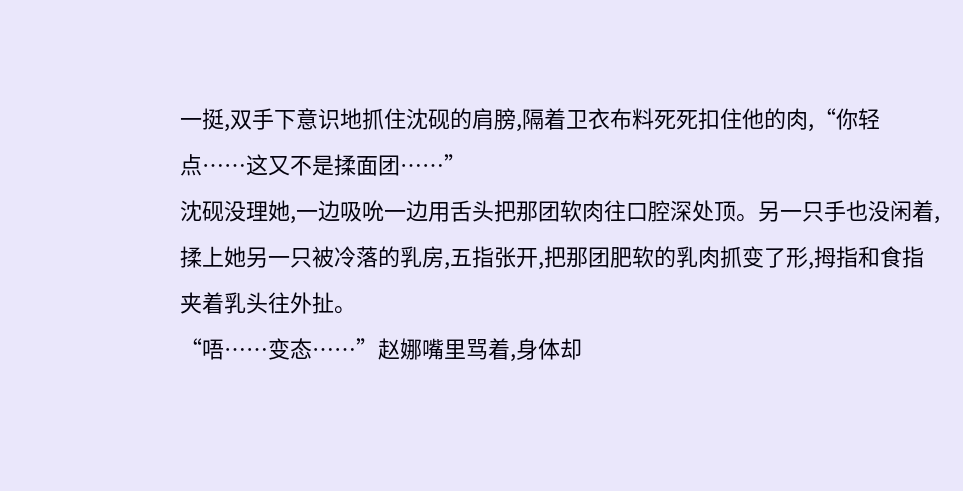一挺,双手下意识地抓住沈砚的肩膀,隔着卫衣布料死死扣住他的肉,“你轻点……这又不是揉面团……”
沈砚没理她,一边吸吮一边用舌头把那团软肉往口腔深处顶。另一只手也没闲着,揉上她另一只被冷落的乳房,五指张开,把那团肥软的乳肉抓变了形,拇指和食指夹着乳头往外扯。
“唔……变态……”赵娜嘴里骂着,身体却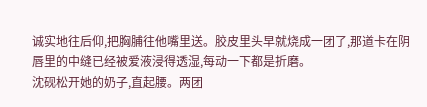诚实地往后仰,把胸脯往他嘴里送。胶皮里头早就烧成一团了,那道卡在阴唇里的中缝已经被爱液浸得透湿,每动一下都是折磨。
沈砚松开她的奶子,直起腰。两团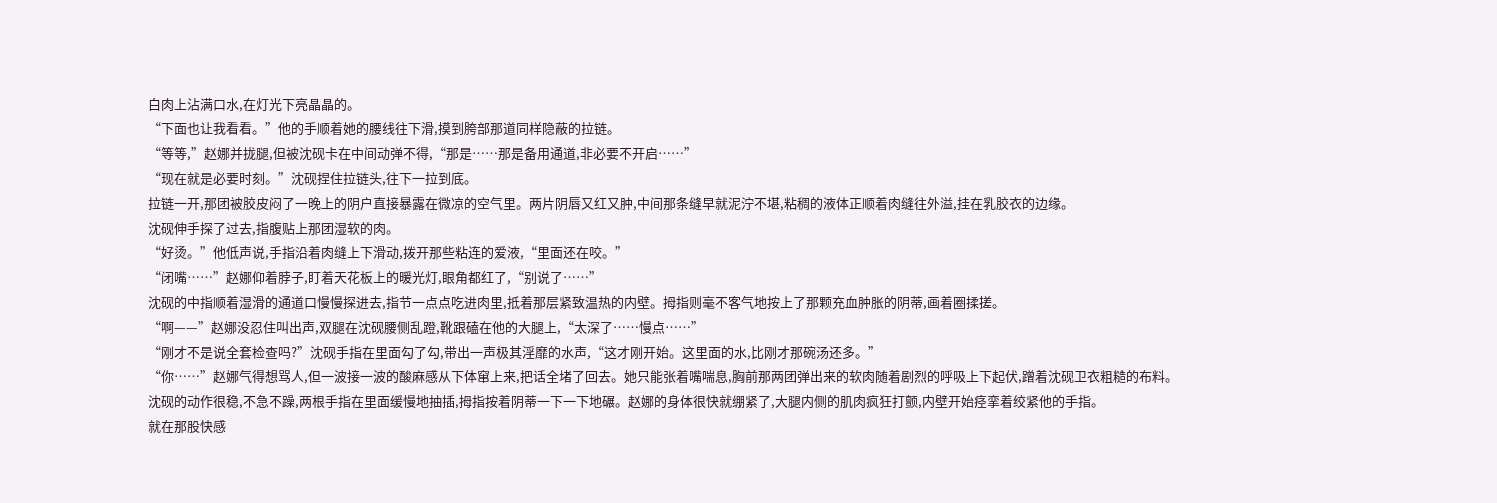白肉上沾满口水,在灯光下亮晶晶的。
“下面也让我看看。”他的手顺着她的腰线往下滑,摸到胯部那道同样隐蔽的拉链。
“等等,”赵娜并拢腿,但被沈砚卡在中间动弹不得,“那是……那是备用通道,非必要不开启……”
“现在就是必要时刻。”沈砚捏住拉链头,往下一拉到底。
拉链一开,那团被胶皮闷了一晚上的阴户直接暴露在微凉的空气里。两片阴唇又红又肿,中间那条缝早就泥泞不堪,粘稠的液体正顺着肉缝往外溢,挂在乳胶衣的边缘。
沈砚伸手探了过去,指腹贴上那团湿软的肉。
“好烫。”他低声说,手指沿着肉缝上下滑动,拨开那些粘连的爱液,“里面还在咬。”
“闭嘴……”赵娜仰着脖子,盯着天花板上的暖光灯,眼角都红了,“别说了……”
沈砚的中指顺着湿滑的通道口慢慢探进去,指节一点点吃进肉里,抵着那层紧致温热的内壁。拇指则毫不客气地按上了那颗充血肿胀的阴蒂,画着圈揉搓。
“啊——”赵娜没忍住叫出声,双腿在沈砚腰侧乱蹬,靴跟磕在他的大腿上,“太深了……慢点……”
“刚才不是说全套检查吗?”沈砚手指在里面勾了勾,带出一声极其淫靡的水声,“这才刚开始。这里面的水,比刚才那碗汤还多。”
“你……”赵娜气得想骂人,但一波接一波的酸麻感从下体窜上来,把话全堵了回去。她只能张着嘴喘息,胸前那两团弹出来的软肉随着剧烈的呼吸上下起伏,蹭着沈砚卫衣粗糙的布料。
沈砚的动作很稳,不急不躁,两根手指在里面缓慢地抽插,拇指按着阴蒂一下一下地碾。赵娜的身体很快就绷紧了,大腿内侧的肌肉疯狂打颤,内壁开始痉挛着绞紧他的手指。
就在那股快感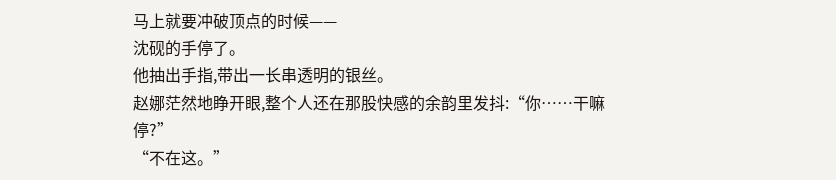马上就要冲破顶点的时候——
沈砚的手停了。
他抽出手指,带出一长串透明的银丝。
赵娜茫然地睁开眼,整个人还在那股快感的余韵里发抖:“你……干嘛停?”
“不在这。”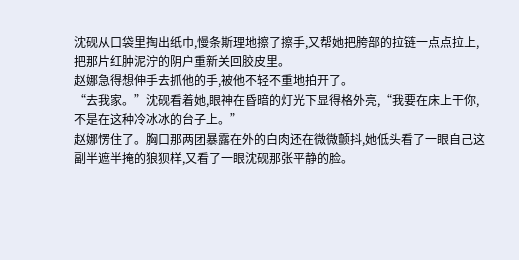沈砚从口袋里掏出纸巾,慢条斯理地擦了擦手,又帮她把胯部的拉链一点点拉上,把那片红肿泥泞的阴户重新关回胶皮里。
赵娜急得想伸手去抓他的手,被他不轻不重地拍开了。
“去我家。”沈砚看着她,眼神在昏暗的灯光下显得格外亮,“我要在床上干你,不是在这种冷冰冰的台子上。”
赵娜愣住了。胸口那两团暴露在外的白肉还在微微颤抖,她低头看了一眼自己这副半遮半掩的狼狈样,又看了一眼沈砚那张平静的脸。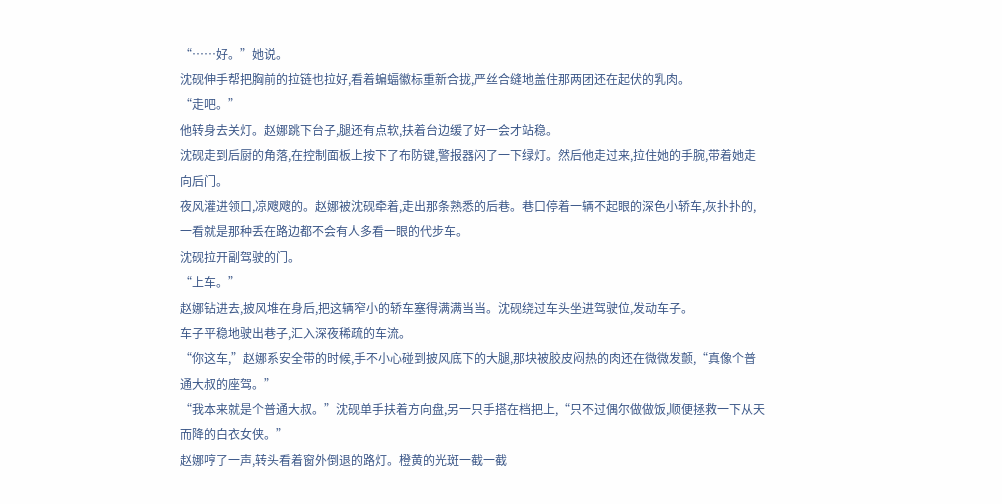“……好。”她说。
沈砚伸手帮把胸前的拉链也拉好,看着蝙蝠徽标重新合拢,严丝合缝地盖住那两团还在起伏的乳肉。
“走吧。”
他转身去关灯。赵娜跳下台子,腿还有点软,扶着台边缓了好一会才站稳。
沈砚走到后厨的角落,在控制面板上按下了布防键,警报器闪了一下绿灯。然后他走过来,拉住她的手腕,带着她走向后门。
夜风灌进领口,凉飕飕的。赵娜被沈砚牵着,走出那条熟悉的后巷。巷口停着一辆不起眼的深色小轿车,灰扑扑的,一看就是那种丢在路边都不会有人多看一眼的代步车。
沈砚拉开副驾驶的门。
“上车。”
赵娜钻进去,披风堆在身后,把这辆窄小的轿车塞得满满当当。沈砚绕过车头坐进驾驶位,发动车子。
车子平稳地驶出巷子,汇入深夜稀疏的车流。
“你这车,”赵娜系安全带的时候,手不小心碰到披风底下的大腿,那块被胶皮闷热的肉还在微微发颤,“真像个普通大叔的座驾。”
“我本来就是个普通大叔。”沈砚单手扶着方向盘,另一只手搭在档把上,“只不过偶尔做做饭,顺便拯救一下从天而降的白衣女侠。”
赵娜哼了一声,转头看着窗外倒退的路灯。橙黄的光斑一截一截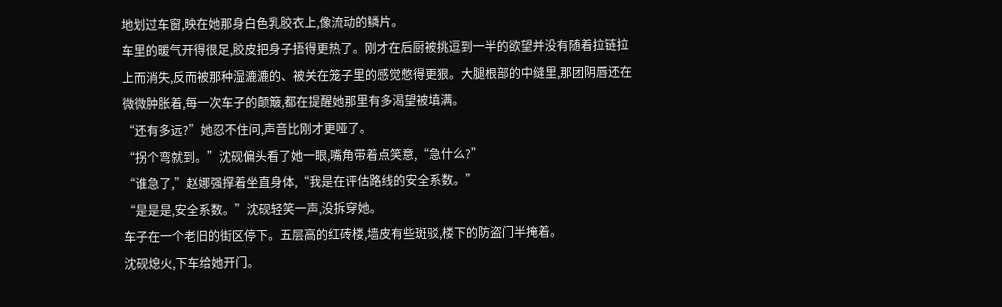地划过车窗,映在她那身白色乳胶衣上,像流动的鳞片。
车里的暖气开得很足,胶皮把身子捂得更热了。刚才在后厨被挑逗到一半的欲望并没有随着拉链拉上而消失,反而被那种湿漉漉的、被关在笼子里的感觉憋得更狠。大腿根部的中缝里,那团阴唇还在微微肿胀着,每一次车子的颠簸,都在提醒她那里有多渴望被填满。
“还有多远?”她忍不住问,声音比刚才更哑了。
“拐个弯就到。”沈砚偏头看了她一眼,嘴角带着点笑意,“急什么?”
“谁急了,”赵娜强撑着坐直身体,“我是在评估路线的安全系数。”
“是是是,安全系数。”沈砚轻笑一声,没拆穿她。
车子在一个老旧的街区停下。五层高的红砖楼,墙皮有些斑驳,楼下的防盗门半掩着。
沈砚熄火,下车给她开门。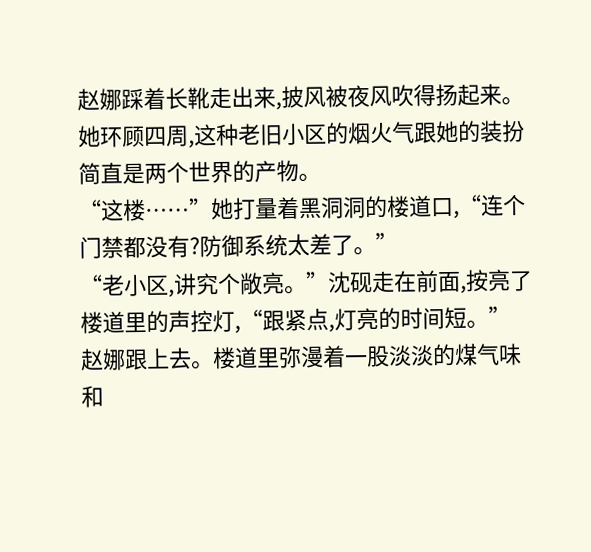赵娜踩着长靴走出来,披风被夜风吹得扬起来。她环顾四周,这种老旧小区的烟火气跟她的装扮简直是两个世界的产物。
“这楼……”她打量着黑洞洞的楼道口,“连个门禁都没有?防御系统太差了。”
“老小区,讲究个敞亮。”沈砚走在前面,按亮了楼道里的声控灯,“跟紧点,灯亮的时间短。”
赵娜跟上去。楼道里弥漫着一股淡淡的煤气味和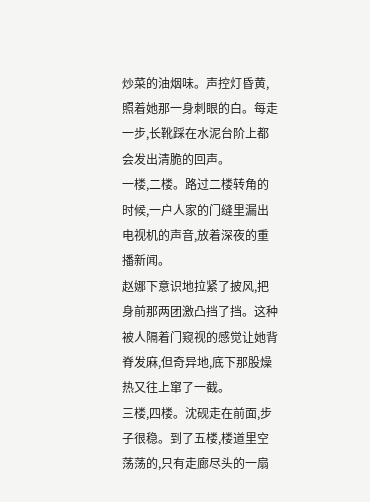炒菜的油烟味。声控灯昏黄,照着她那一身刺眼的白。每走一步,长靴踩在水泥台阶上都会发出清脆的回声。
一楼,二楼。路过二楼转角的时候,一户人家的门缝里漏出电视机的声音,放着深夜的重播新闻。
赵娜下意识地拉紧了披风,把身前那两团激凸挡了挡。这种被人隔着门窥视的感觉让她背脊发麻,但奇异地,底下那股燥热又往上窜了一截。
三楼,四楼。沈砚走在前面,步子很稳。到了五楼,楼道里空荡荡的,只有走廊尽头的一扇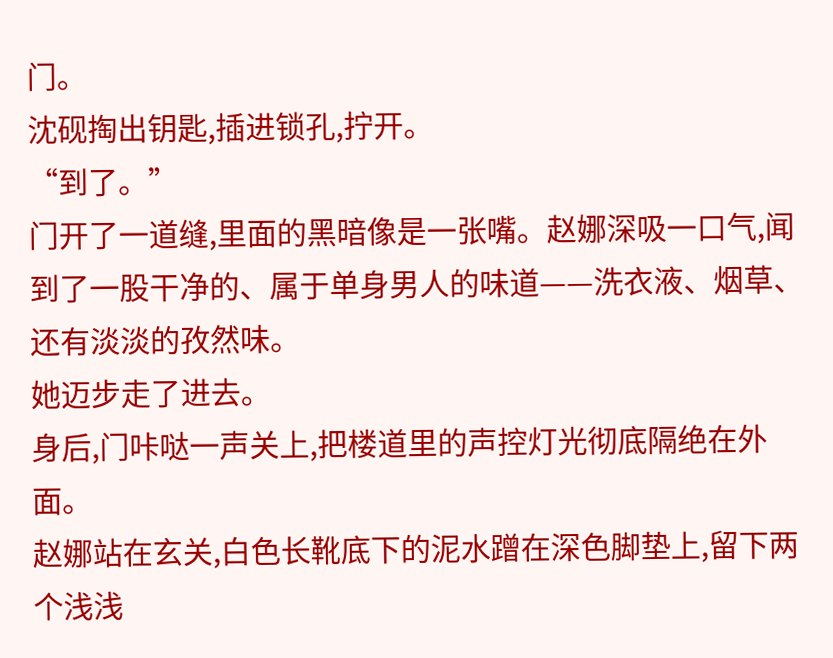门。
沈砚掏出钥匙,插进锁孔,拧开。
“到了。”
门开了一道缝,里面的黑暗像是一张嘴。赵娜深吸一口气,闻到了一股干净的、属于单身男人的味道——洗衣液、烟草、还有淡淡的孜然味。
她迈步走了进去。
身后,门咔哒一声关上,把楼道里的声控灯光彻底隔绝在外面。
赵娜站在玄关,白色长靴底下的泥水蹭在深色脚垫上,留下两个浅浅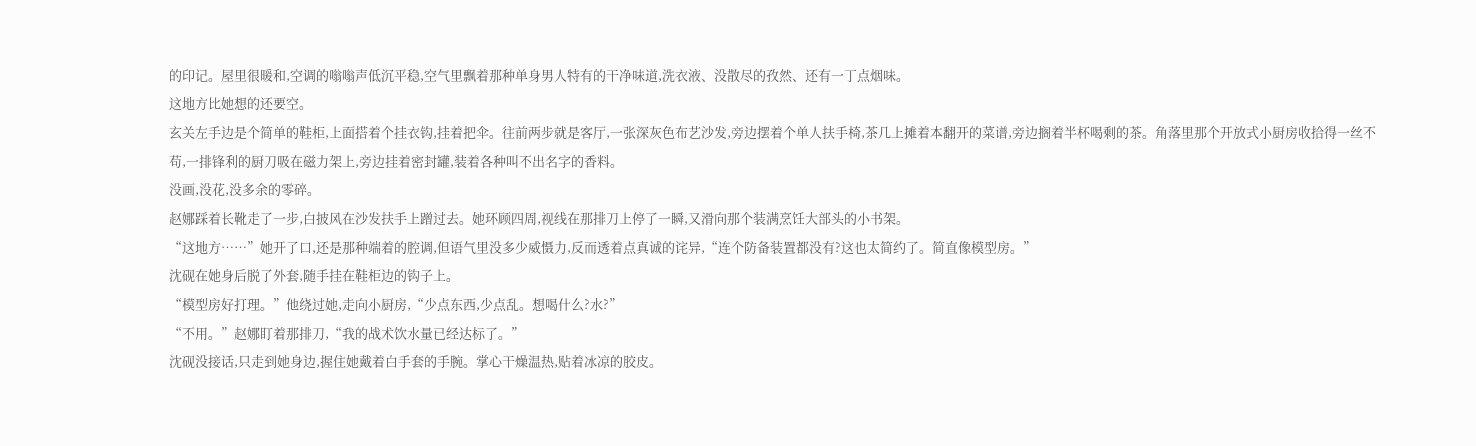的印记。屋里很暖和,空调的嗡嗡声低沉平稳,空气里飘着那种单身男人特有的干净味道,洗衣液、没散尽的孜然、还有一丁点烟味。
这地方比她想的还要空。
玄关左手边是个简单的鞋柜,上面搭着个挂衣钩,挂着把伞。往前两步就是客厅,一张深灰色布艺沙发,旁边摆着个单人扶手椅,茶几上摊着本翻开的菜谱,旁边搁着半杯喝剩的茶。角落里那个开放式小厨房收拾得一丝不苟,一排锋利的厨刀吸在磁力架上,旁边挂着密封罐,装着各种叫不出名字的香料。
没画,没花,没多余的零碎。
赵娜踩着长靴走了一步,白披风在沙发扶手上蹭过去。她环顾四周,视线在那排刀上停了一瞬,又滑向那个装满烹饪大部头的小书架。
“这地方……”她开了口,还是那种端着的腔调,但语气里没多少威慑力,反而透着点真诚的诧异,“连个防备装置都没有?这也太简约了。简直像模型房。”
沈砚在她身后脱了外套,随手挂在鞋柜边的钩子上。
“模型房好打理。”他绕过她,走向小厨房,“少点东西,少点乱。想喝什么?水?”
“不用。”赵娜盯着那排刀,“我的战术饮水量已经达标了。”
沈砚没接话,只走到她身边,握住她戴着白手套的手腕。掌心干燥温热,贴着冰凉的胶皮。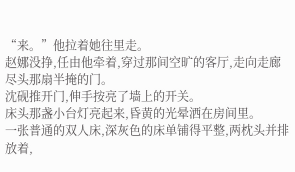“来。”他拉着她往里走。
赵娜没挣,任由他牵着,穿过那间空旷的客厅,走向走廊尽头那扇半掩的门。
沈砚推开门,伸手按亮了墙上的开关。
床头那盏小台灯亮起来,昏黄的光晕洒在房间里。
一张普通的双人床,深灰色的床单铺得平整,两枕头并排放着,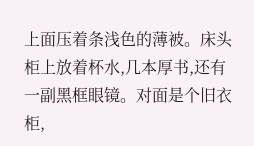上面压着条浅色的薄被。床头柜上放着杯水,几本厚书,还有一副黑框眼镜。对面是个旧衣柜,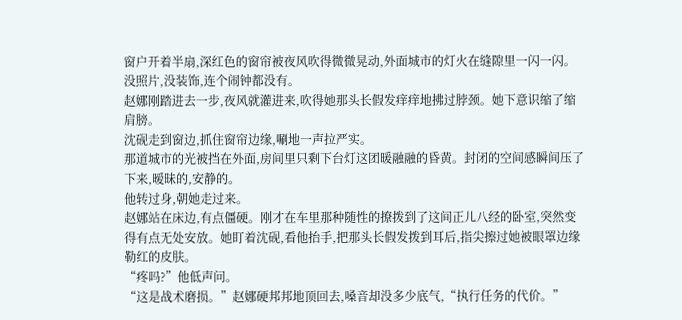窗户开着半扇,深红色的窗帘被夜风吹得微微晃动,外面城市的灯火在缝隙里一闪一闪。
没照片,没装饰,连个闹钟都没有。
赵娜刚踏进去一步,夜风就灌进来,吹得她那头长假发痒痒地拂过脖颈。她下意识缩了缩肩膀。
沈砚走到窗边,抓住窗帘边缘,唰地一声拉严实。
那道城市的光被挡在外面,房间里只剩下台灯这团暖融融的昏黄。封闭的空间感瞬间压了下来,暧昧的,安静的。
他转过身,朝她走过来。
赵娜站在床边,有点僵硬。刚才在车里那种随性的撩拨到了这间正儿八经的卧室,突然变得有点无处安放。她盯着沈砚,看他抬手,把那头长假发拨到耳后,指尖擦过她被眼罩边缘勒红的皮肤。
“疼吗?”他低声问。
“这是战术磨损。”赵娜硬邦邦地顶回去,嗓音却没多少底气,“执行任务的代价。”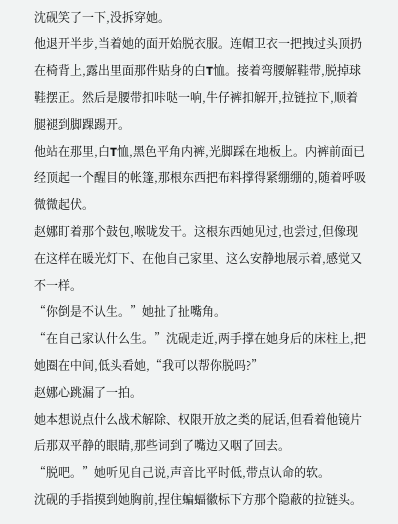沈砚笑了一下,没拆穿她。
他退开半步,当着她的面开始脱衣服。连帽卫衣一把拽过头顶扔在椅背上,露出里面那件贴身的白T恤。接着弯腰解鞋带,脱掉球鞋摆正。然后是腰带扣咔哒一响,牛仔裤扣解开,拉链拉下,顺着腿褪到脚踝踢开。
他站在那里,白T恤,黑色平角内裤,光脚踩在地板上。内裤前面已经顶起一个醒目的帐篷,那根东西把布料撑得紧绷绷的,随着呼吸微微起伏。
赵娜盯着那个鼓包,喉咙发干。这根东西她见过,也尝过,但像现在这样在暖光灯下、在他自己家里、这么安静地展示着,感觉又不一样。
“你倒是不认生。”她扯了扯嘴角。
“在自己家认什么生。”沈砚走近,两手撑在她身后的床柱上,把她圈在中间,低头看她,“我可以帮你脱吗?”
赵娜心跳漏了一拍。
她本想说点什么战术解除、权限开放之类的屁话,但看着他镜片后那双平静的眼睛,那些词到了嘴边又咽了回去。
“脱吧。”她听见自己说,声音比平时低,带点认命的软。
沈砚的手指摸到她胸前,捏住蝙蝠徽标下方那个隐蔽的拉链头。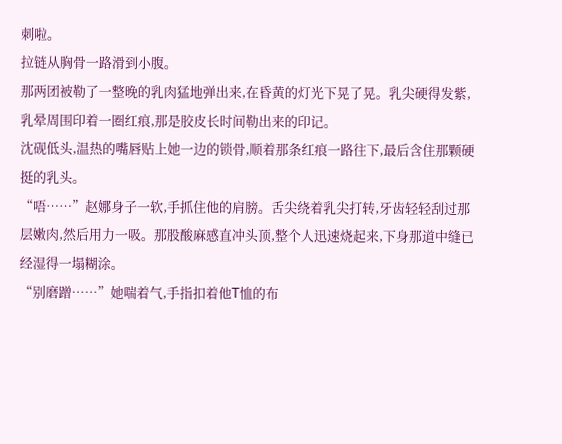刺啦。
拉链从胸骨一路滑到小腹。
那两团被勒了一整晚的乳肉猛地弹出来,在昏黄的灯光下晃了晃。乳尖硬得发紫,乳晕周围印着一圈红痕,那是胶皮长时间勒出来的印记。
沈砚低头,温热的嘴唇贴上她一边的锁骨,顺着那条红痕一路往下,最后含住那颗硬挺的乳头。
“唔……”赵娜身子一软,手抓住他的肩膀。舌尖绕着乳尖打转,牙齿轻轻刮过那层嫩肉,然后用力一吸。那股酸麻感直冲头顶,整个人迅速烧起来,下身那道中缝已经湿得一塌糊涂。
“别磨蹭……”她喘着气,手指扣着他T恤的布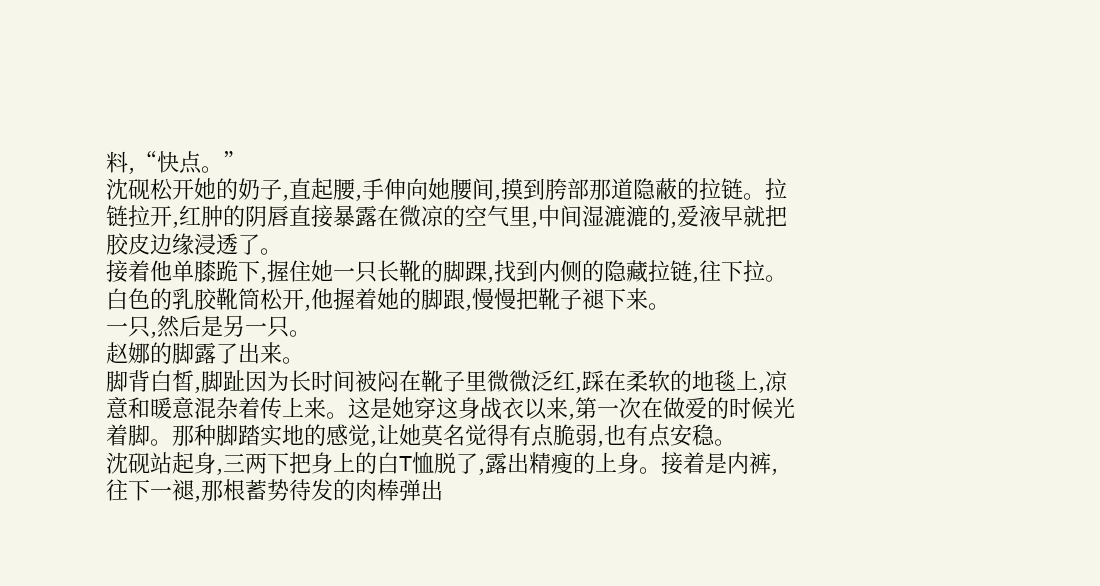料,“快点。”
沈砚松开她的奶子,直起腰,手伸向她腰间,摸到胯部那道隐蔽的拉链。拉链拉开,红肿的阴唇直接暴露在微凉的空气里,中间湿漉漉的,爱液早就把胶皮边缘浸透了。
接着他单膝跪下,握住她一只长靴的脚踝,找到内侧的隐藏拉链,往下拉。白色的乳胶靴筒松开,他握着她的脚跟,慢慢把靴子褪下来。
一只,然后是另一只。
赵娜的脚露了出来。
脚背白皙,脚趾因为长时间被闷在靴子里微微泛红,踩在柔软的地毯上,凉意和暖意混杂着传上来。这是她穿这身战衣以来,第一次在做爱的时候光着脚。那种脚踏实地的感觉,让她莫名觉得有点脆弱,也有点安稳。
沈砚站起身,三两下把身上的白T恤脱了,露出精瘦的上身。接着是内裤,往下一褪,那根蓄势待发的肉棒弹出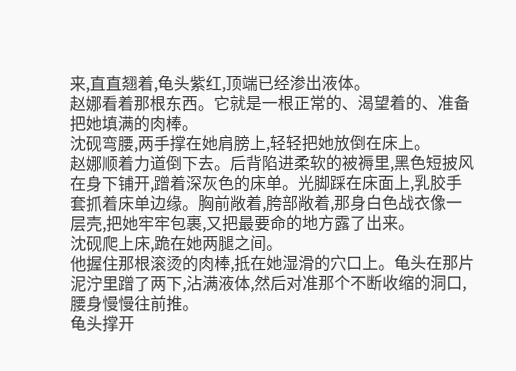来,直直翘着,龟头紫红,顶端已经渗出液体。
赵娜看着那根东西。它就是一根正常的、渴望着的、准备把她填满的肉棒。
沈砚弯腰,两手撑在她肩膀上,轻轻把她放倒在床上。
赵娜顺着力道倒下去。后背陷进柔软的被褥里,黑色短披风在身下铺开,蹭着深灰色的床单。光脚踩在床面上,乳胶手套抓着床单边缘。胸前敞着,胯部敞着,那身白色战衣像一层壳,把她牢牢包裹,又把最要命的地方露了出来。
沈砚爬上床,跪在她两腿之间。
他握住那根滚烫的肉棒,抵在她湿滑的穴口上。龟头在那片泥泞里蹭了两下,沾满液体,然后对准那个不断收缩的洞口,腰身慢慢往前推。
龟头撑开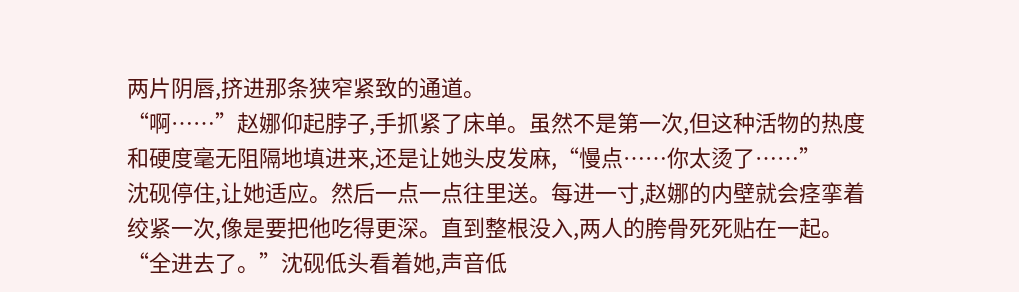两片阴唇,挤进那条狭窄紧致的通道。
“啊……”赵娜仰起脖子,手抓紧了床单。虽然不是第一次,但这种活物的热度和硬度毫无阻隔地填进来,还是让她头皮发麻,“慢点……你太烫了……”
沈砚停住,让她适应。然后一点一点往里送。每进一寸,赵娜的内壁就会痉挛着绞紧一次,像是要把他吃得更深。直到整根没入,两人的胯骨死死贴在一起。
“全进去了。”沈砚低头看着她,声音低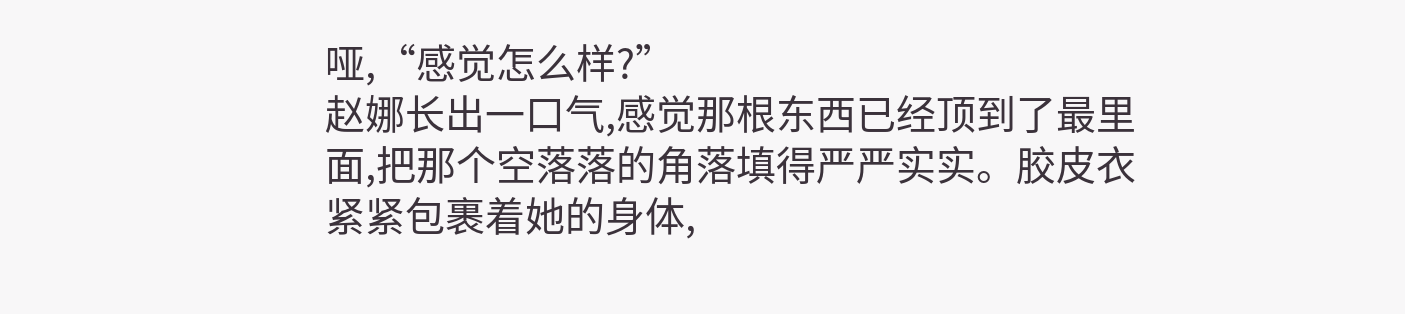哑,“感觉怎么样?”
赵娜长出一口气,感觉那根东西已经顶到了最里面,把那个空落落的角落填得严严实实。胶皮衣紧紧包裹着她的身体,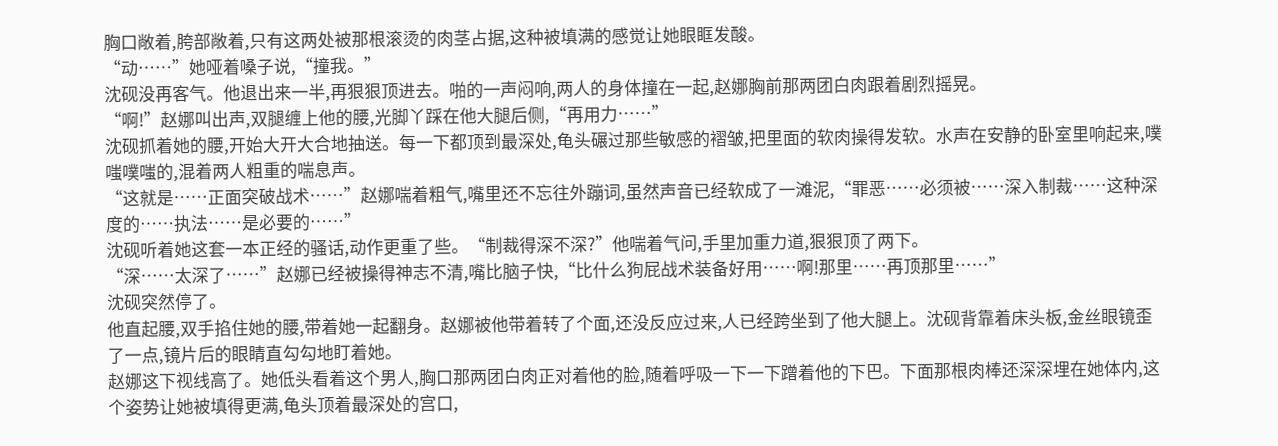胸口敞着,胯部敞着,只有这两处被那根滚烫的肉茎占据,这种被填满的感觉让她眼眶发酸。
“动……”她哑着嗓子说,“撞我。”
沈砚没再客气。他退出来一半,再狠狠顶进去。啪的一声闷响,两人的身体撞在一起,赵娜胸前那两团白肉跟着剧烈摇晃。
“啊!”赵娜叫出声,双腿缠上他的腰,光脚丫踩在他大腿后侧,“再用力……”
沈砚抓着她的腰,开始大开大合地抽送。每一下都顶到最深处,龟头碾过那些敏感的褶皱,把里面的软肉操得发软。水声在安静的卧室里响起来,噗嗤噗嗤的,混着两人粗重的喘息声。
“这就是……正面突破战术……”赵娜喘着粗气,嘴里还不忘往外蹦词,虽然声音已经软成了一滩泥,“罪恶……必须被……深入制裁……这种深度的……执法……是必要的……”
沈砚听着她这套一本正经的骚话,动作更重了些。“制裁得深不深?”他喘着气问,手里加重力道,狠狠顶了两下。
“深……太深了……”赵娜已经被操得神志不清,嘴比脑子快,“比什么狗屁战术装备好用……啊!那里……再顶那里……”
沈砚突然停了。
他直起腰,双手掐住她的腰,带着她一起翻身。赵娜被他带着转了个面,还没反应过来,人已经跨坐到了他大腿上。沈砚背靠着床头板,金丝眼镜歪了一点,镜片后的眼睛直勾勾地盯着她。
赵娜这下视线高了。她低头看着这个男人,胸口那两团白肉正对着他的脸,随着呼吸一下一下蹭着他的下巴。下面那根肉棒还深深埋在她体内,这个姿势让她被填得更满,龟头顶着最深处的宫口,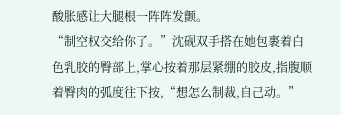酸胀感让大腿根一阵阵发颤。
“制空权交给你了。”沈砚双手搭在她包裹着白色乳胶的臀部上,掌心按着那层紧绷的胶皮,指腹顺着臀肉的弧度往下按,“想怎么制裁,自己动。”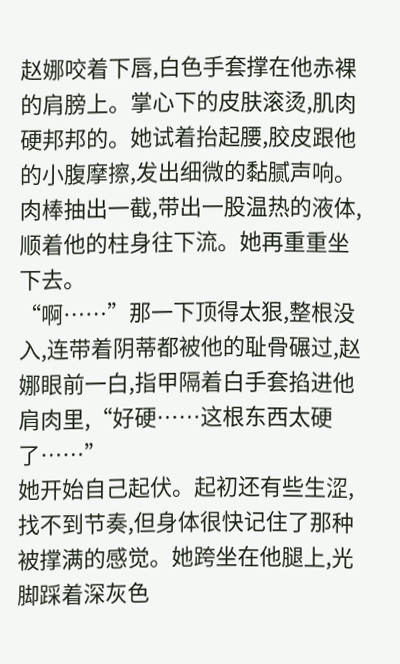赵娜咬着下唇,白色手套撑在他赤裸的肩膀上。掌心下的皮肤滚烫,肌肉硬邦邦的。她试着抬起腰,胶皮跟他的小腹摩擦,发出细微的黏腻声响。肉棒抽出一截,带出一股温热的液体,顺着他的柱身往下流。她再重重坐下去。
“啊……”那一下顶得太狠,整根没入,连带着阴蒂都被他的耻骨碾过,赵娜眼前一白,指甲隔着白手套掐进他肩肉里,“好硬……这根东西太硬了……”
她开始自己起伏。起初还有些生涩,找不到节奏,但身体很快记住了那种被撑满的感觉。她跨坐在他腿上,光脚踩着深灰色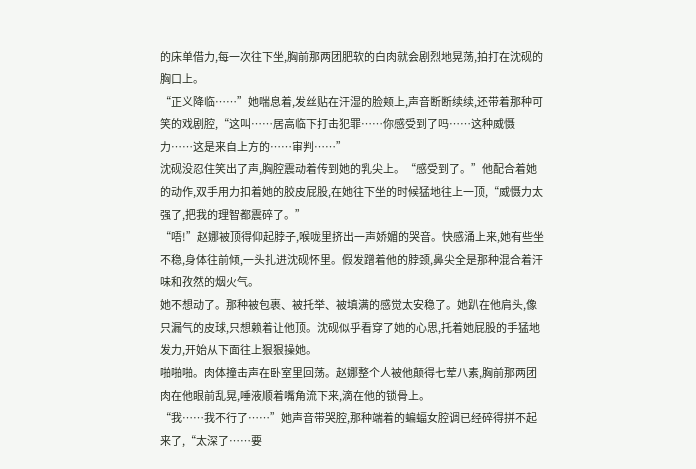的床单借力,每一次往下坐,胸前那两团肥软的白肉就会剧烈地晃荡,拍打在沈砚的胸口上。
“正义降临……”她喘息着,发丝贴在汗湿的脸颊上,声音断断续续,还带着那种可笑的戏剧腔,“这叫……居高临下打击犯罪……你感受到了吗……这种威慑力……这是来自上方的……审判……”
沈砚没忍住笑出了声,胸腔震动着传到她的乳尖上。“感受到了。”他配合着她的动作,双手用力扣着她的胶皮屁股,在她往下坐的时候猛地往上一顶,“威慑力太强了,把我的理智都震碎了。”
“唔!”赵娜被顶得仰起脖子,喉咙里挤出一声娇媚的哭音。快感涌上来,她有些坐不稳,身体往前倾,一头扎进沈砚怀里。假发蹭着他的脖颈,鼻尖全是那种混合着汗味和孜然的烟火气。
她不想动了。那种被包裹、被托举、被填满的感觉太安稳了。她趴在他肩头,像只漏气的皮球,只想赖着让他顶。沈砚似乎看穿了她的心思,托着她屁股的手猛地发力,开始从下面往上狠狠操她。
啪啪啪。肉体撞击声在卧室里回荡。赵娜整个人被他颠得七荤八素,胸前那两团肉在他眼前乱晃,唾液顺着嘴角流下来,滴在他的锁骨上。
“我……我不行了……”她声音带哭腔,那种端着的蝙蝠女腔调已经碎得拼不起来了,“太深了……要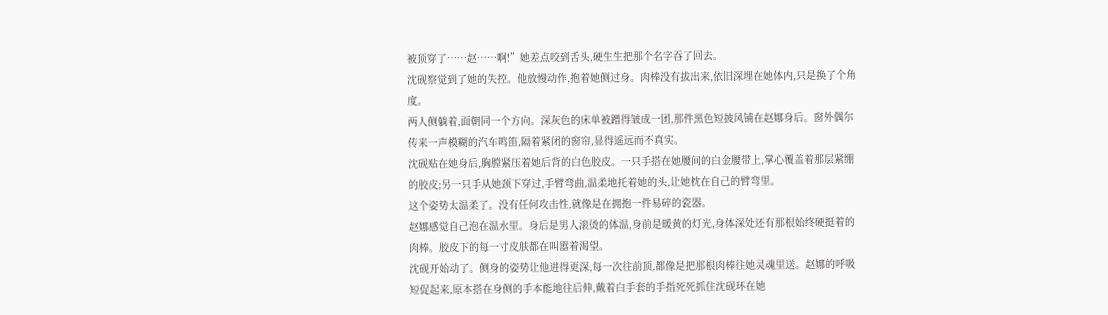被顶穿了……赵……啊!”她差点咬到舌头,硬生生把那个名字吞了回去。
沈砚察觉到了她的失控。他放慢动作,抱着她侧过身。肉棒没有拔出来,依旧深埋在她体内,只是换了个角度。
两人侧躺着,面朝同一个方向。深灰色的床单被蹭得皱成一团,那件黑色短披风铺在赵娜身后。窗外偶尔传来一声模糊的汽车鸣笛,隔着紧闭的窗帘,显得遥远而不真实。
沈砚贴在她身后,胸膛紧压着她后背的白色胶皮。一只手搭在她腰间的白金腰带上,掌心覆盖着那层紧绷的胶皮;另一只手从她颈下穿过,手臂弯曲,温柔地托着她的头,让她枕在自己的臂弯里。
这个姿势太温柔了。没有任何攻击性,就像是在拥抱一件易碎的瓷器。
赵娜感觉自己泡在温水里。身后是男人滚烫的体温,身前是暖黄的灯光,身体深处还有那根始终硬挺着的肉棒。胶皮下的每一寸皮肤都在叫嚣着渴望。
沈砚开始动了。侧身的姿势让他进得更深,每一次往前顶,都像是把那根肉棒往她灵魂里送。赵娜的呼吸短促起来,原本搭在身侧的手本能地往后伸,戴着白手套的手指死死抓住沈砚环在她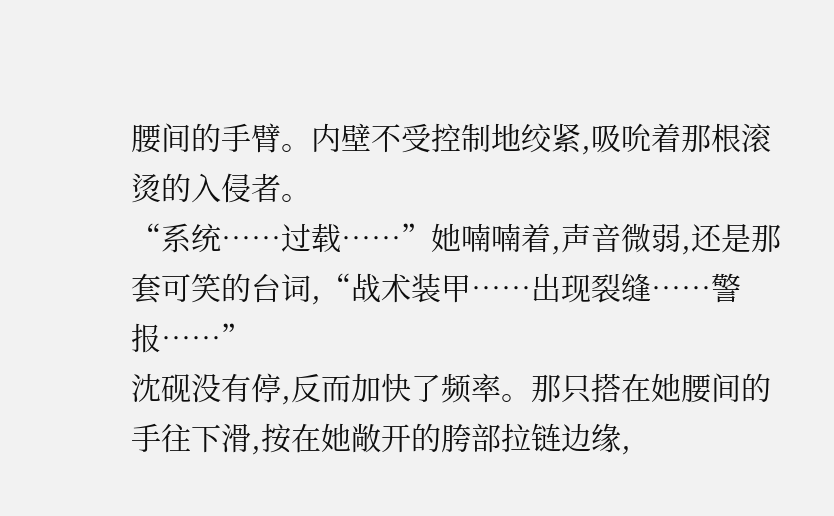腰间的手臂。内壁不受控制地绞紧,吸吮着那根滚烫的入侵者。
“系统……过载……”她喃喃着,声音微弱,还是那套可笑的台词,“战术装甲……出现裂缝……警报……”
沈砚没有停,反而加快了频率。那只搭在她腰间的手往下滑,按在她敞开的胯部拉链边缘,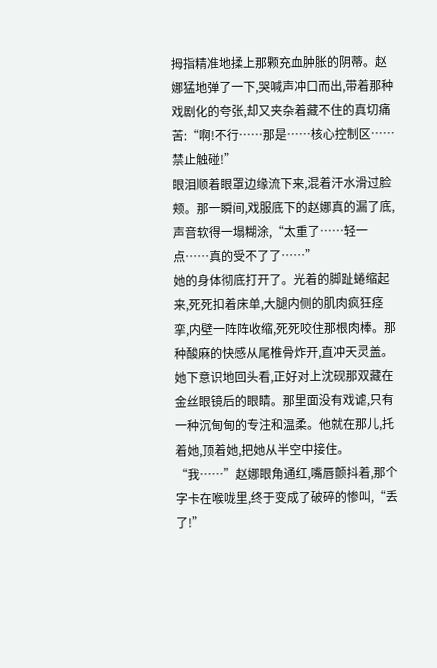拇指精准地揉上那颗充血肿胀的阴蒂。赵娜猛地弹了一下,哭喊声冲口而出,带着那种戏剧化的夸张,却又夹杂着藏不住的真切痛苦:“啊!不行……那是……核心控制区……禁止触碰!”
眼泪顺着眼罩边缘流下来,混着汗水滑过脸颊。那一瞬间,戏服底下的赵娜真的漏了底,声音软得一塌糊涂,“太重了……轻一点……真的受不了了……”
她的身体彻底打开了。光着的脚趾蜷缩起来,死死扣着床单,大腿内侧的肌肉疯狂痉挛,内壁一阵阵收缩,死死咬住那根肉棒。那种酸麻的快感从尾椎骨炸开,直冲天灵盖。她下意识地回头看,正好对上沈砚那双藏在金丝眼镜后的眼睛。那里面没有戏谑,只有一种沉甸甸的专注和温柔。他就在那儿,托着她,顶着她,把她从半空中接住。
“我……”赵娜眼角通红,嘴唇颤抖着,那个字卡在喉咙里,终于变成了破碎的惨叫,“丢了!”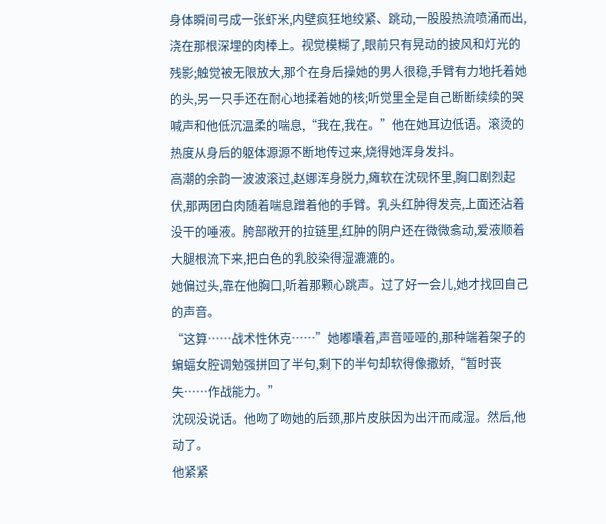身体瞬间弓成一张虾米,内壁疯狂地绞紧、跳动,一股股热流喷涌而出,浇在那根深埋的肉棒上。视觉模糊了,眼前只有晃动的披风和灯光的残影;触觉被无限放大,那个在身后操她的男人很稳,手臂有力地托着她的头,另一只手还在耐心地揉着她的核;听觉里全是自己断断续续的哭喊声和他低沉温柔的喘息,“我在,我在。”他在她耳边低语。滚烫的热度从身后的躯体源源不断地传过来,烧得她浑身发抖。
高潮的余韵一波波滚过,赵娜浑身脱力,瘫软在沈砚怀里,胸口剧烈起伏,那两团白肉随着喘息蹭着他的手臂。乳头红肿得发亮,上面还沾着没干的唾液。胯部敞开的拉链里,红肿的阴户还在微微翕动,爱液顺着大腿根流下来,把白色的乳胶染得湿漉漉的。
她偏过头,靠在他胸口,听着那颗心跳声。过了好一会儿,她才找回自己的声音。
“这算……战术性休克……”她嘟囔着,声音哑哑的,那种端着架子的蝙蝠女腔调勉强拼回了半句,剩下的半句却软得像撒娇,“暂时丧失……作战能力。”
沈砚没说话。他吻了吻她的后颈,那片皮肤因为出汗而咸湿。然后,他动了。
他紧紧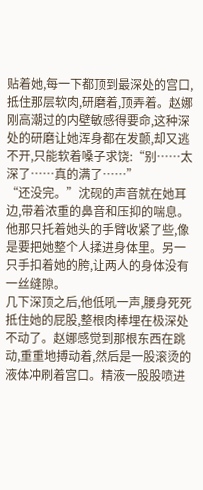贴着她,每一下都顶到最深处的宫口,抵住那层软肉,研磨着,顶弄着。赵娜刚高潮过的内壁敏感得要命,这种深处的研磨让她浑身都在发颤,却又逃不开,只能软着嗓子求饶:“别……太深了……真的满了……”
“还没完。”沈砚的声音就在她耳边,带着浓重的鼻音和压抑的喘息。他那只托着她头的手臂收紧了些,像是要把她整个人揉进身体里。另一只手扣着她的胯,让两人的身体没有一丝缝隙。
几下深顶之后,他低吼一声,腰身死死抵住她的屁股,整根肉棒埋在极深处不动了。赵娜感觉到那根东西在跳动,重重地搏动着,然后是一股滚烫的液体冲刷着宫口。精液一股股喷进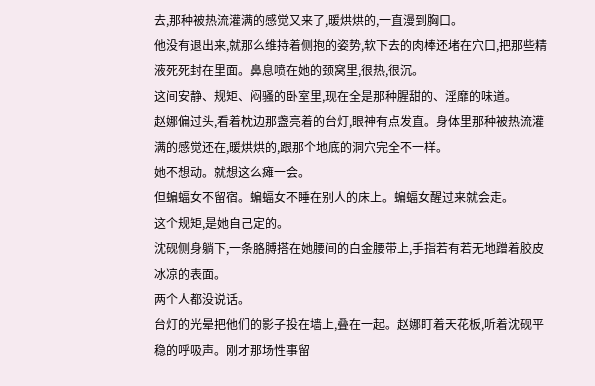去,那种被热流灌满的感觉又来了,暖烘烘的,一直漫到胸口。
他没有退出来,就那么维持着侧抱的姿势,软下去的肉棒还堵在穴口,把那些精液死死封在里面。鼻息喷在她的颈窝里,很热,很沉。
这间安静、规矩、闷骚的卧室里,现在全是那种腥甜的、淫靡的味道。
赵娜偏过头,看着枕边那盏亮着的台灯,眼神有点发直。身体里那种被热流灌满的感觉还在,暖烘烘的,跟那个地底的洞穴完全不一样。
她不想动。就想这么瘫一会。
但蝙蝠女不留宿。蝙蝠女不睡在别人的床上。蝙蝠女醒过来就会走。
这个规矩,是她自己定的。
沈砚侧身躺下,一条胳膊搭在她腰间的白金腰带上,手指若有若无地蹭着胶皮冰凉的表面。
两个人都没说话。
台灯的光晕把他们的影子投在墙上,叠在一起。赵娜盯着天花板,听着沈砚平稳的呼吸声。刚才那场性事留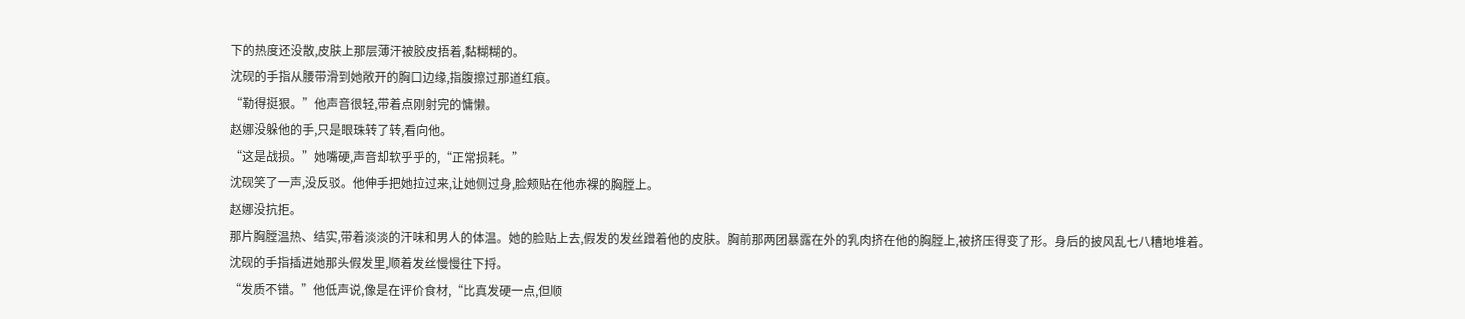下的热度还没散,皮肤上那层薄汗被胶皮捂着,黏糊糊的。
沈砚的手指从腰带滑到她敞开的胸口边缘,指腹擦过那道红痕。
“勒得挺狠。”他声音很轻,带着点刚射完的慵懒。
赵娜没躲他的手,只是眼珠转了转,看向他。
“这是战损。”她嘴硬,声音却软乎乎的,“正常损耗。”
沈砚笑了一声,没反驳。他伸手把她拉过来,让她侧过身,脸颊贴在他赤裸的胸膛上。
赵娜没抗拒。
那片胸膛温热、结实,带着淡淡的汗味和男人的体温。她的脸贴上去,假发的发丝蹭着他的皮肤。胸前那两团暴露在外的乳肉挤在他的胸膛上,被挤压得变了形。身后的披风乱七八糟地堆着。
沈砚的手指插进她那头假发里,顺着发丝慢慢往下捋。
“发质不错。”他低声说,像是在评价食材,“比真发硬一点,但顺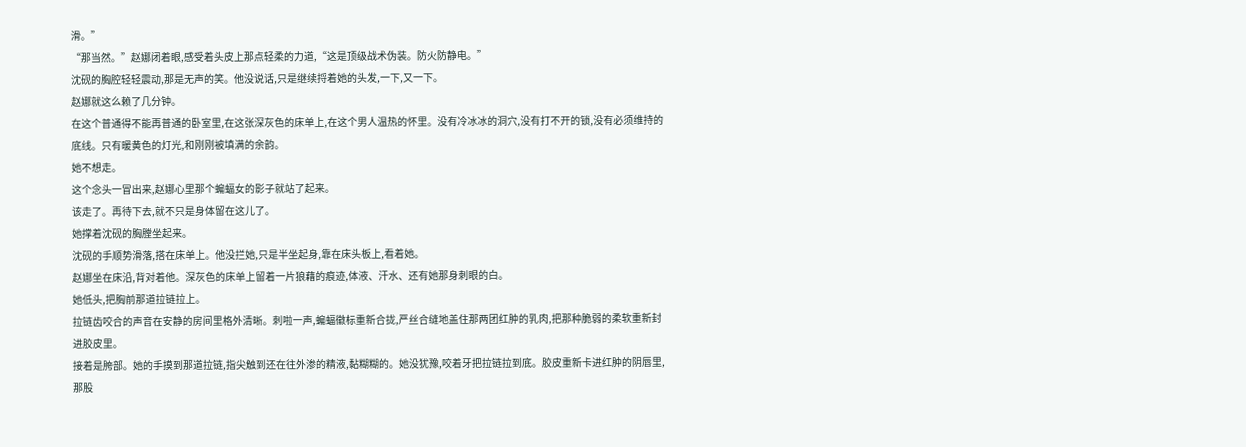滑。”
“那当然。”赵娜闭着眼,感受着头皮上那点轻柔的力道,“这是顶级战术伪装。防火防静电。”
沈砚的胸腔轻轻震动,那是无声的笑。他没说话,只是继续捋着她的头发,一下,又一下。
赵娜就这么赖了几分钟。
在这个普通得不能再普通的卧室里,在这张深灰色的床单上,在这个男人温热的怀里。没有冷冰冰的洞穴,没有打不开的锁,没有必须维持的底线。只有暖黄色的灯光,和刚刚被填满的余韵。
她不想走。
这个念头一冒出来,赵娜心里那个蝙蝠女的影子就站了起来。
该走了。再待下去,就不只是身体留在这儿了。
她撑着沈砚的胸膛坐起来。
沈砚的手顺势滑落,搭在床单上。他没拦她,只是半坐起身,靠在床头板上,看着她。
赵娜坐在床沿,背对着他。深灰色的床单上留着一片狼藉的痕迹,体液、汗水、还有她那身刺眼的白。
她低头,把胸前那道拉链拉上。
拉链齿咬合的声音在安静的房间里格外清晰。刺啦一声,蝙蝠徽标重新合拢,严丝合缝地盖住那两团红肿的乳肉,把那种脆弱的柔软重新封进胶皮里。
接着是胯部。她的手摸到那道拉链,指尖触到还在往外渗的精液,黏糊糊的。她没犹豫,咬着牙把拉链拉到底。胶皮重新卡进红肿的阴唇里,那股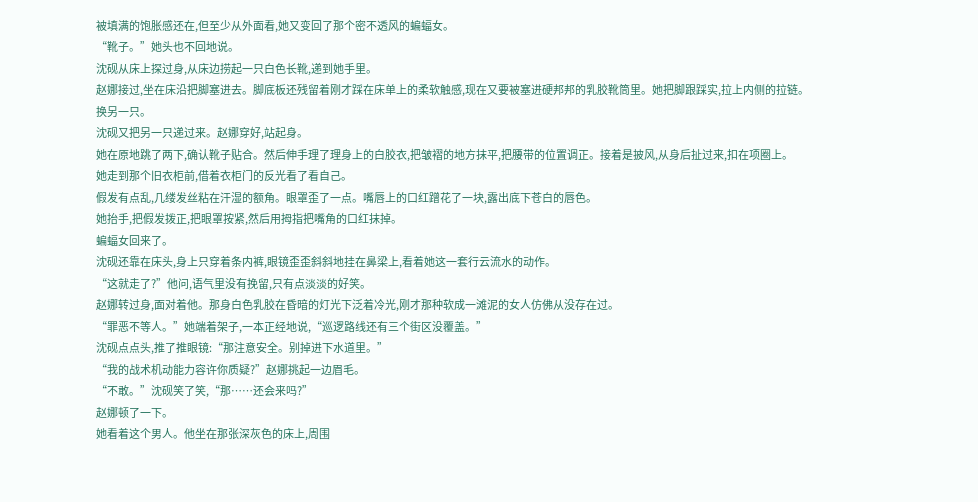被填满的饱胀感还在,但至少从外面看,她又变回了那个密不透风的蝙蝠女。
“靴子。”她头也不回地说。
沈砚从床上探过身,从床边捞起一只白色长靴,递到她手里。
赵娜接过,坐在床沿把脚塞进去。脚底板还残留着刚才踩在床单上的柔软触感,现在又要被塞进硬邦邦的乳胶靴筒里。她把脚跟踩实,拉上内侧的拉链。
换另一只。
沈砚又把另一只递过来。赵娜穿好,站起身。
她在原地跳了两下,确认靴子贴合。然后伸手理了理身上的白胶衣,把皱褶的地方抹平,把腰带的位置调正。接着是披风,从身后扯过来,扣在项圈上。
她走到那个旧衣柜前,借着衣柜门的反光看了看自己。
假发有点乱,几缕发丝粘在汗湿的额角。眼罩歪了一点。嘴唇上的口红蹭花了一块,露出底下苍白的唇色。
她抬手,把假发拨正,把眼罩按紧,然后用拇指把嘴角的口红抹掉。
蝙蝠女回来了。
沈砚还靠在床头,身上只穿着条内裤,眼镜歪歪斜斜地挂在鼻梁上,看着她这一套行云流水的动作。
“这就走了?”他问,语气里没有挽留,只有点淡淡的好笑。
赵娜转过身,面对着他。那身白色乳胶在昏暗的灯光下泛着冷光,刚才那种软成一滩泥的女人仿佛从没存在过。
“罪恶不等人。”她端着架子,一本正经地说,“巡逻路线还有三个街区没覆盖。”
沈砚点点头,推了推眼镜:“那注意安全。别掉进下水道里。”
“我的战术机动能力容许你质疑?”赵娜挑起一边眉毛。
“不敢。”沈砚笑了笑,“那……还会来吗?”
赵娜顿了一下。
她看着这个男人。他坐在那张深灰色的床上,周围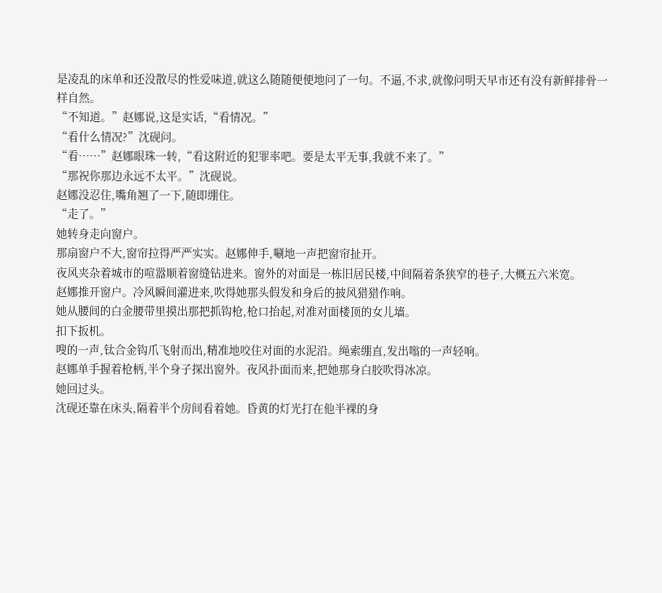是凌乱的床单和还没散尽的性爱味道,就这么随随便便地问了一句。不逼,不求,就像问明天早市还有没有新鲜排骨一样自然。
“不知道。”赵娜说,这是实话,“看情况。”
“看什么情况?”沈砚问。
“看……”赵娜眼珠一转,“看这附近的犯罪率吧。要是太平无事,我就不来了。”
“那祝你那边永远不太平。”沈砚说。
赵娜没忍住,嘴角翘了一下,随即绷住。
“走了。”
她转身走向窗户。
那扇窗户不大,窗帘拉得严严实实。赵娜伸手,唰地一声把窗帘扯开。
夜风夹杂着城市的喧嚣顺着窗缝钻进来。窗外的对面是一栋旧居民楼,中间隔着条狭窄的巷子,大概五六米宽。
赵娜推开窗户。冷风瞬间灌进来,吹得她那头假发和身后的披风猎猎作响。
她从腰间的白金腰带里摸出那把抓钩枪,枪口抬起,对准对面楼顶的女儿墙。
扣下扳机。
嗖的一声,钛合金钩爪飞射而出,精准地咬住对面的水泥沿。绳索绷直,发出嗡的一声轻响。
赵娜单手握着枪柄,半个身子探出窗外。夜风扑面而来,把她那身白胶吹得冰凉。
她回过头。
沈砚还靠在床头,隔着半个房间看着她。昏黄的灯光打在他半裸的身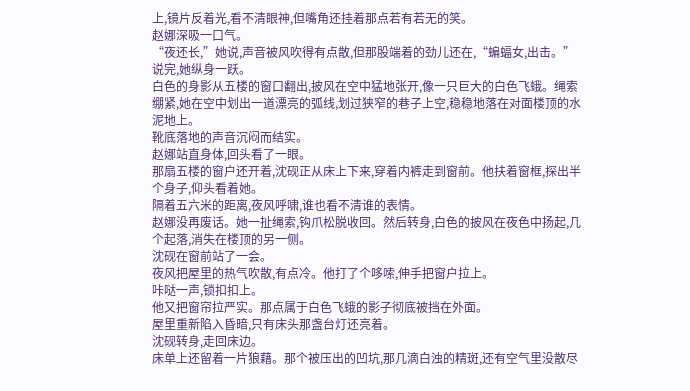上,镜片反着光,看不清眼神,但嘴角还挂着那点若有若无的笑。
赵娜深吸一口气。
“夜还长,”她说,声音被风吹得有点散,但那股端着的劲儿还在,“蝙蝠女,出击。”
说完,她纵身一跃。
白色的身影从五楼的窗口翻出,披风在空中猛地张开,像一只巨大的白色飞蛾。绳索绷紧,她在空中划出一道漂亮的弧线,划过狭窄的巷子上空,稳稳地落在对面楼顶的水泥地上。
靴底落地的声音沉闷而结实。
赵娜站直身体,回头看了一眼。
那扇五楼的窗户还开着,沈砚正从床上下来,穿着内裤走到窗前。他扶着窗框,探出半个身子,仰头看着她。
隔着五六米的距离,夜风呼啸,谁也看不清谁的表情。
赵娜没再废话。她一扯绳索,钩爪松脱收回。然后转身,白色的披风在夜色中扬起,几个起落,消失在楼顶的另一侧。
沈砚在窗前站了一会。
夜风把屋里的热气吹散,有点冷。他打了个哆嗦,伸手把窗户拉上。
咔哒一声,锁扣扣上。
他又把窗帘拉严实。那点属于白色飞蛾的影子彻底被挡在外面。
屋里重新陷入昏暗,只有床头那盏台灯还亮着。
沈砚转身,走回床边。
床单上还留着一片狼藉。那个被压出的凹坑,那几滴白浊的精斑,还有空气里没散尽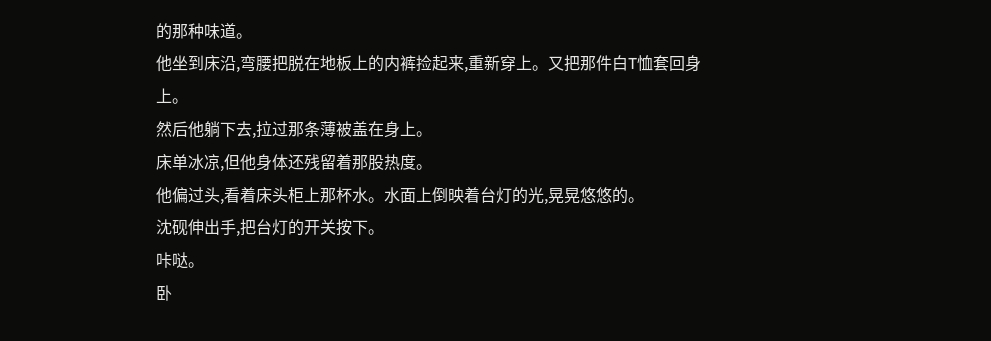的那种味道。
他坐到床沿,弯腰把脱在地板上的内裤捡起来,重新穿上。又把那件白T恤套回身上。
然后他躺下去,拉过那条薄被盖在身上。
床单冰凉,但他身体还残留着那股热度。
他偏过头,看着床头柜上那杯水。水面上倒映着台灯的光,晃晃悠悠的。
沈砚伸出手,把台灯的开关按下。
咔哒。
卧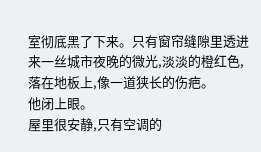室彻底黑了下来。只有窗帘缝隙里透进来一丝城市夜晚的微光,淡淡的橙红色,落在地板上,像一道狭长的伤疤。
他闭上眼。
屋里很安静,只有空调的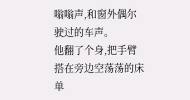嗡嗡声,和窗外偶尔驶过的车声。
他翻了个身,把手臂搭在旁边空荡荡的床单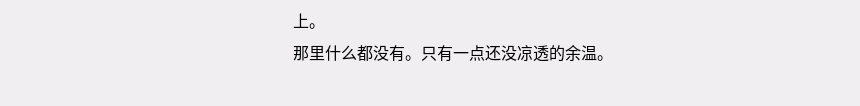上。
那里什么都没有。只有一点还没凉透的余温。